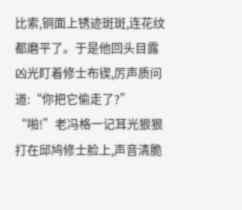比索,铜面上锈迹斑斑,连花纹都磨平了。于是他回头目露凶光盯着修士布锲,厉声质问道:“你把它偷走了?”
“啪!”老冯格一记耳光狠狠打在邱鸠修士脸上,声音清脆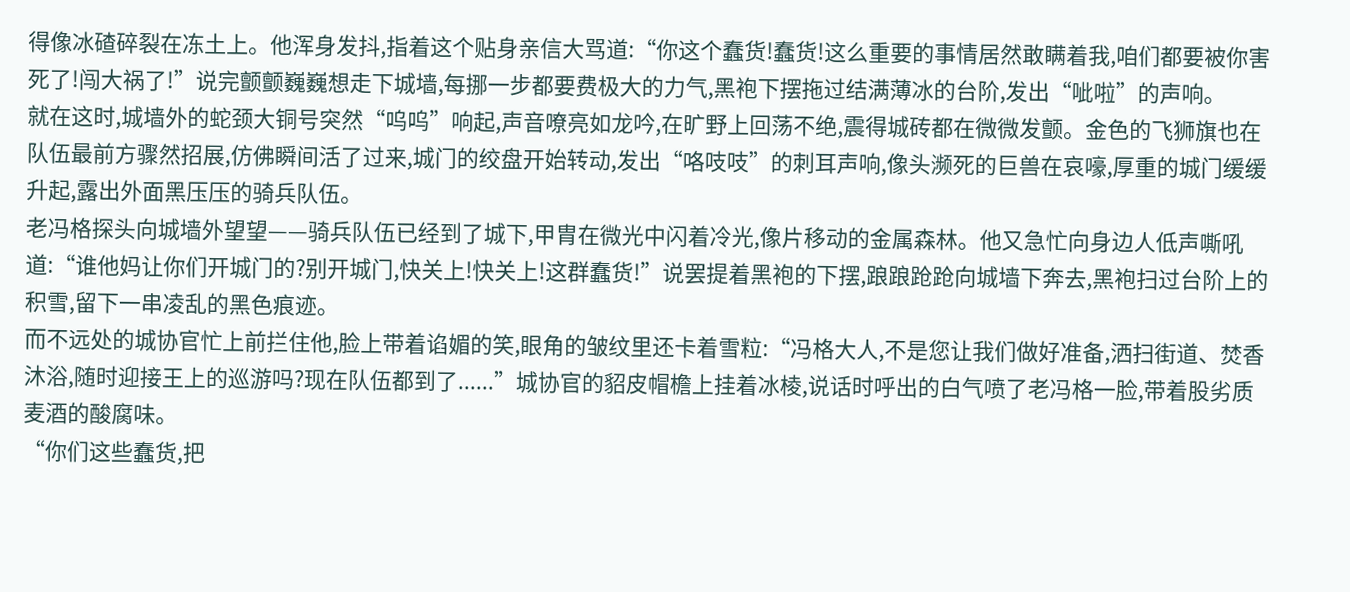得像冰碴碎裂在冻土上。他浑身发抖,指着这个贴身亲信大骂道:“你这个蠢货!蠢货!这么重要的事情居然敢瞒着我,咱们都要被你害死了!闯大祸了!”说完颤颤巍巍想走下城墙,每挪一步都要费极大的力气,黑袍下摆拖过结满薄冰的台阶,发出“呲啦”的声响。
就在这时,城墙外的蛇颈大铜号突然“呜呜”响起,声音嘹亮如龙吟,在旷野上回荡不绝,震得城砖都在微微发颤。金色的飞狮旗也在队伍最前方骤然招展,仿佛瞬间活了过来,城门的绞盘开始转动,发出“咯吱吱”的刺耳声响,像头濒死的巨兽在哀嚎,厚重的城门缓缓升起,露出外面黑压压的骑兵队伍。
老冯格探头向城墙外望望——骑兵队伍已经到了城下,甲胄在微光中闪着冷光,像片移动的金属森林。他又急忙向身边人低声嘶吼道:“谁他妈让你们开城门的?别开城门,快关上!快关上!这群蠢货!”说罢提着黑袍的下摆,踉踉跄跄向城墙下奔去,黑袍扫过台阶上的积雪,留下一串凌乱的黑色痕迹。
而不远处的城协官忙上前拦住他,脸上带着谄媚的笑,眼角的皱纹里还卡着雪粒:“冯格大人,不是您让我们做好准备,洒扫街道、焚香沐浴,随时迎接王上的巡游吗?现在队伍都到了......”城协官的貂皮帽檐上挂着冰棱,说话时呼出的白气喷了老冯格一脸,带着股劣质麦酒的酸腐味。
“你们这些蠢货,把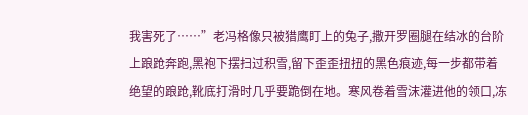我害死了……”老冯格像只被猎鹰盯上的兔子,撒开罗圈腿在结冰的台阶上踉跄奔跑,黑袍下摆扫过积雪,留下歪歪扭扭的黑色痕迹,每一步都带着绝望的踉跄,靴底打滑时几乎要跪倒在地。寒风卷着雪沫灌进他的领口,冻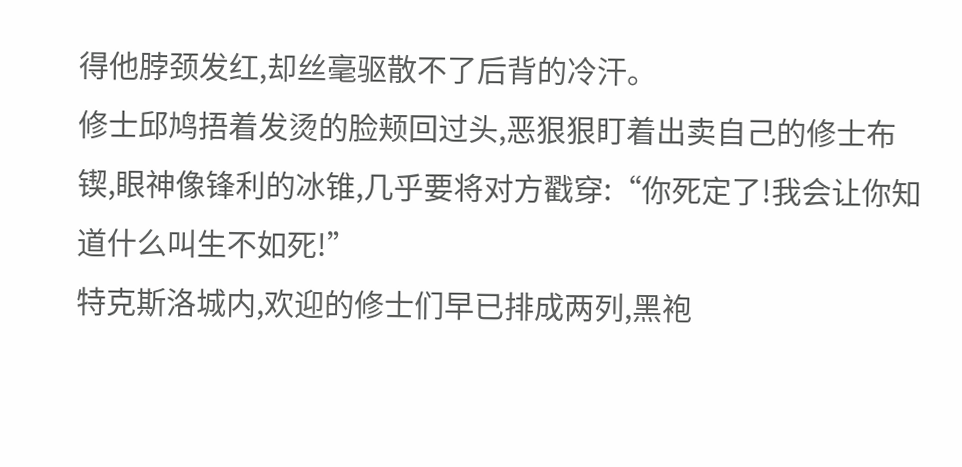得他脖颈发红,却丝毫驱散不了后背的冷汗。
修士邱鸠捂着发烫的脸颊回过头,恶狠狠盯着出卖自己的修士布锲,眼神像锋利的冰锥,几乎要将对方戳穿:“你死定了!我会让你知道什么叫生不如死!”
特克斯洛城内,欢迎的修士们早已排成两列,黑袍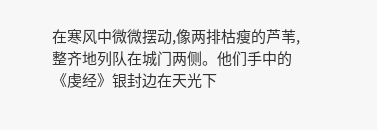在寒风中微微摆动,像两排枯瘦的芦苇,整齐地列队在城门两侧。他们手中的《虔经》银封边在天光下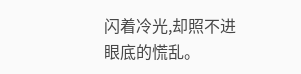闪着冷光,却照不进眼底的慌乱。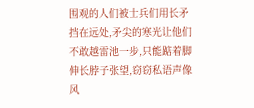围观的人们被士兵们用长矛挡在远处,矛尖的寒光让他们不敢越雷池一步,只能踮着脚伸长脖子张望,窃窃私语声像风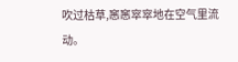吹过枯草,窸窸窣窣地在空气里流动。